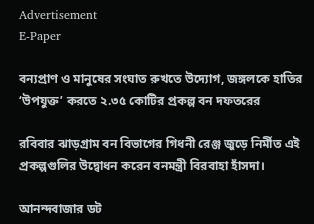Advertisement
E-Paper

বন্যপ্রাণ ও মানুষের সংঘাত রুখতে উদ্যোগ, জঙ্গলকে হাতির ‘উপযুক্ত’ করতে ২.৩৫ কোটির প্রকল্প বন দফতরের

রবিবার ঝাড়গ্রাম বন বিভাগের গিধনী রেঞ্জ জুড়ে নির্মীত এই প্রকল্পগুলির উদ্বোধন করেন বনমন্ত্রী বিরবাহা হাঁসদা।

আনন্দবাজার ডট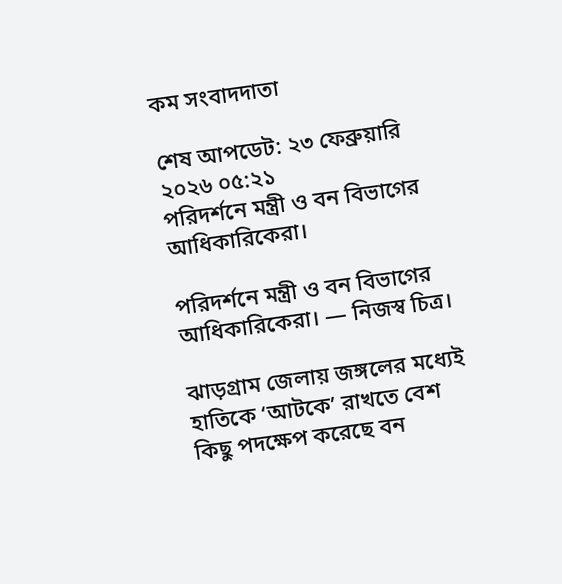কম সংবাদদাতা

শেষ আপডেট: ২৩ ফেব্রুয়ারি ২০২৬ ০৫:২১
পরিদর্শনে মন্ত্রী ও বন বিভাগের আধিকারিকেরা।

পরিদর্শনে মন্ত্রী ও বন বিভাগের আধিকারিকেরা। — নিজস্ব চিত্র।

ঝাড়গ্রাম জেলায় জঙ্গলের মধ্যেই হাতিকে ‘আটকে’ রাখতে বেশ কিছু পদক্ষেপ করেছে বন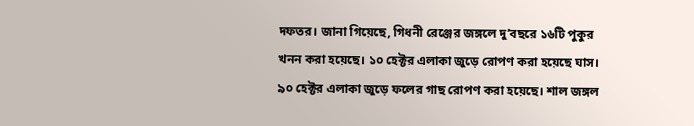দফতর। জানা গিয়েছে, গিধনী রেঞ্জের জঙ্গলে দু’বছরে ১৬টি পুকুর খনন করা হয়েছে। ১০ হেক্টর এলাকা জুড়ে রোপণ করা হয়েছে ঘাস। ৯০ হেক্টর এলাকা জুড়ে ফলের গাছ রোপণ করা হয়েছে। শাল জঙ্গল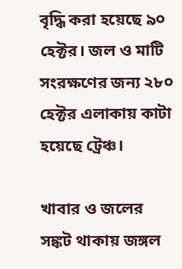বৃদ্ধি করা হয়েছে ৯০ হেক্টর। জল ও মাটি সংরক্ষণের জন্য ২৮০ হেক্টর এলাকায় কাটা হয়েছে ট্রেঞ্চ।

খাবার ও জলের সঙ্কট থাকায় জঙ্গল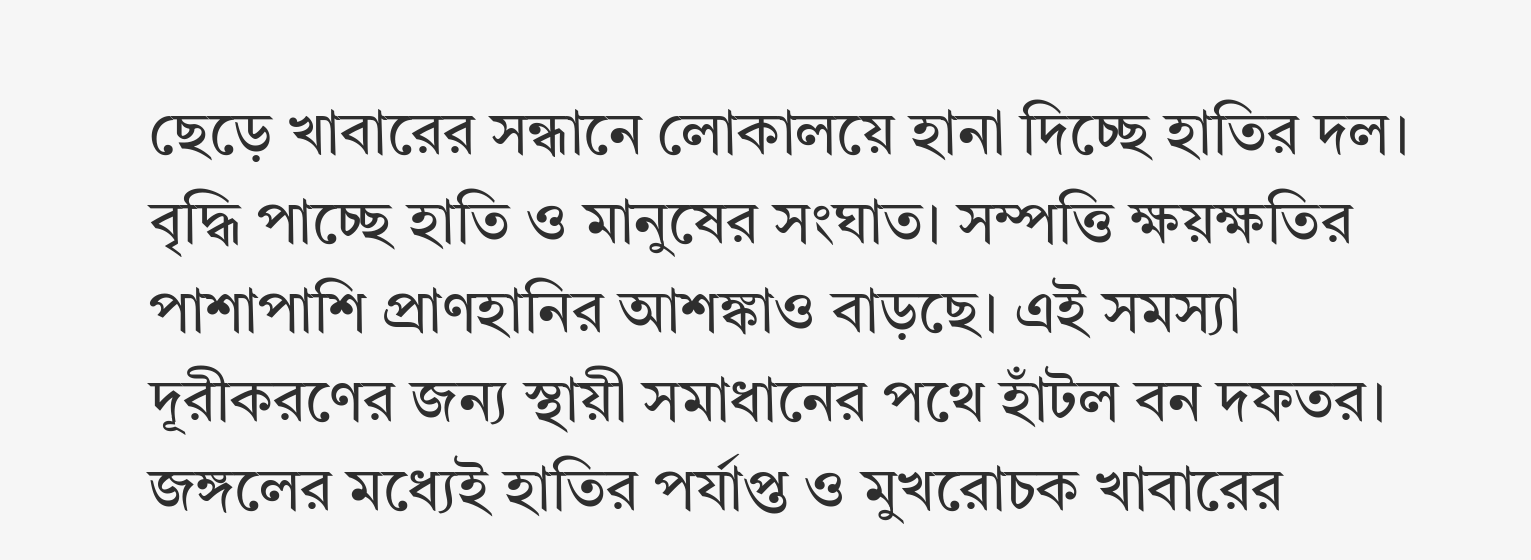ছেড়ে খাবারের সন্ধানে লোকালয়ে হানা দিচ্ছে হাতির দল। বৃদ্ধি পাচ্ছে হাতি ও মানুষের সংঘাত। সম্পত্তি ক্ষয়ক্ষতির পাশাপাশি প্রাণহানির আশঙ্কাও বাড়ছে। এই সমস্যা দূরীকরণের জন্য স্থায়ী সমাধানের পথে হাঁটল বন দফতর। জঙ্গলের মধ্যেই হাতির পর্যাপ্ত ও মুখরোচক খাবারের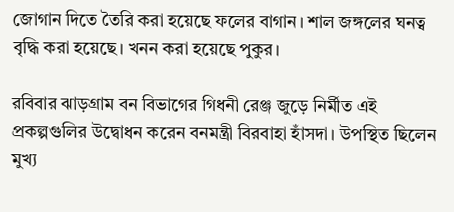জোগান দিতে তৈরি করা হয়েছে ফলের বাগান। শাল জঙ্গলের ঘনত্ব বৃদ্ধি করা হয়েছে। খনন করা হয়েছে পুকুর।

রবিবার ঝাড়গ্রাম বন বিভাগের গিধনী রেঞ্জ জুড়ে নির্মীত এই প্রকল্পগুলির উদ্বোধন করেন বনমন্ত্রী বিরবাহা হাঁসদা। উপস্থিত ছিলেন মুখ্য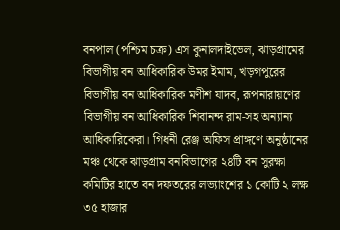বনপাল (পশ্চিম চক্র) এস কুনালদাইভেল, ঝাড়গ্রামের বিভাগীয় বন আধিকারিক উমর ইমাম, খড়গপুরের বিভাগীয় বন আধিকারিক মণীশ যাদব, রূপনারায়ণের বিভাগীয় বন আধিকারিক শিবানন্দ রাম-সহ অন্যান্য আধিকারিকেরা। গিধনী রেঞ্জ অফিস প্রাঙ্গণে অনুষ্ঠানের মঞ্চ থেকে ঝাড়গ্রাম বনবিভাগের ২৪টি বন সুরক্ষা কমিটির হাতে বন দফতরের লভ্যাংশের ১ কোটি ২ লক্ষ ৩৫ হাজার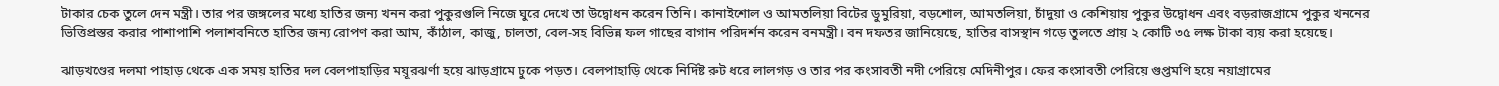টাকার চেক তুলে দেন মন্ত্রী। তার পর জঙ্গলের মধ্যে হাতির জন্য খনন করা পুকুরগুলি নিজে ঘুরে দেখে তা উদ্বোধন করেন তিনি। কানাইশোল ও আমতলিয়া বিটের ডুমুরিয়া, বড়শোল, আমতলিয়া, চাঁদুয়া ও কেশিয়ায় পুকুর উদ্বোধন এবং বড়রাজগ্রামে পুকুর খননের ভিত্তিপ্রস্তর করার পাশাপাশি পলাশবনিতে হাতির জন্য রোপণ করা আম, কাঁঠাল, কাজু, চালতা, বেল-সহ বিভিন্ন ফল গাছের বাগান পরিদর্শন করেন বনমন্ত্রী। বন দফতর জানিয়েছে, হাতির বাসস্থান গড়ে তুলতে প্রায় ২ কোটি ৩৫ লক্ষ টাকা ব্যয় করা হয়েছে।

ঝাড়খণ্ডের দলমা পাহাড় থেকে এক সময় হাতির দল বেলপাহাড়ির ময়ূরঝর্ণা হয়ে ঝাড়গ্রামে ঢুকে পড়ত। বেলপাহাড়ি থেকে নির্দিষ্ট রুট ধরে লালগড় ও তার পর কংসাবতী নদী পেরিয়ে মেদিনীপুর। ফের কংসাবতী পেরিয়ে গুপ্তমণি হয়ে নয়াগ্রামের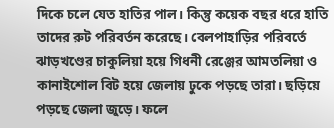দিকে চলে যেত হাতির পাল। কিন্তু কয়েক বছর ধরে হাতি তাদের রুট পরিবর্তন করেছে। বেলপাহাড়ির পরিবর্তে ঝাড়খণ্ডের চাকুলিয়া হয়ে গিধনী রেঞ্জের আমতলিয়া ও কানাইশোল বিট হয়ে জেলায় ঢুকে পড়ছে তারা। ছড়িয়ে পড়ছে জেলা জুড়ে। ফলে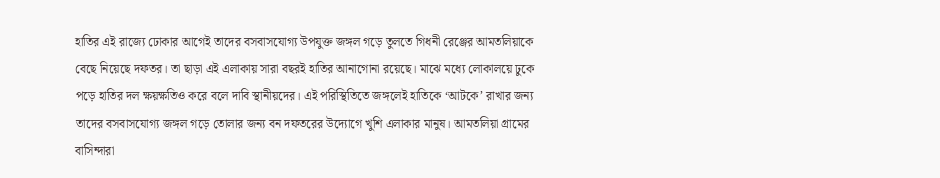হাতির এই রাজ্যে ঢোকার আগেই তাদের বসবাসযোগ্য উপযুক্ত জঙ্গল গড়ে তুলতে গিধনী রেঞ্জের আমতলিয়াকে বেছে নিয়েছে দফতর। তা ছাড়া এই এলাকায় সারা বছরই হাতির আনাগোনা রয়েছে। মাঝে মধ্যে লোকালয়ে ঢুকে পড়ে হাতির দল ক্ষয়ক্ষতিও করে বলে দাবি স্থানীয়দের। এই পরিস্থিতিতে জঙ্গলেই হাতিকে ‘আটকে’ রাখার জন্য তাদের বসবাসযোগ্য জঙ্গল গড়ে তোলার জন্য বন দফতরের উদ্যোগে খুশি এলাকার মানুষ। আমতলিয়া গ্রামের বাসিন্দারা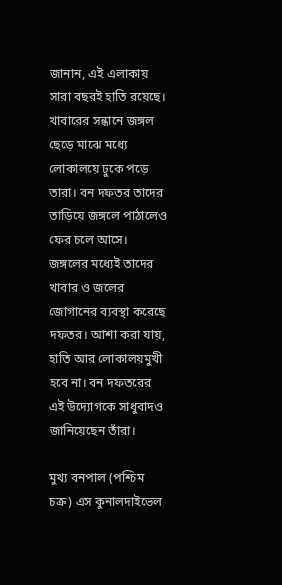জানান, এই এলাকায় সারা বছরই হাতি রয়েছে। খাবারের সন্ধানে জঙ্গল ছেড়ে মাঝে মধ্যে লোকালয়ে ঢুকে পড়ে তারা। বন দফতর তাদের তাড়িয়ে জঙ্গলে পাঠালেও ফের চলে আসে। জঙ্গলের মধ্যেই তাদের খাবার ও জলের জোগানের ব্যবস্থা করেছে দফতর। আশা করা যায়, হাতি আর লোকালয়মুখী হবে না। বন দফতরের এই উদ্যোগকে সাধুবাদও জানিয়েছেন তাঁরা।

মুখ্য বনপাল (পশ্চিম চক্র) এস কুনালদাইভেল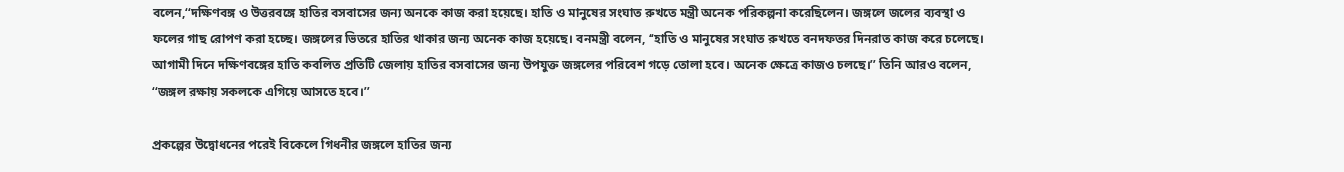বলেন,‘‘দক্ষিণবঙ্গ ও উত্তরবঙ্গে হাতির বসবাসের জন্য অনকে কাজ করা হয়েছে। হাতি ও মানুষের সংঘাত রুখতে মন্ত্রী অনেক পরিকল্পনা করেছিলেন। জঙ্গলে জলের ব্যবস্থা ও ফলের গাছ রোপণ করা হচ্ছে। জঙ্গলের ভিতরে হাতির থাকার জন্য অনেক কাজ হয়েছে। বনমন্ত্রী বলেন, ‘‘হাতি ও মানুষের সংঘাত রুখতে বনদফতর দিনরাত কাজ করে চলেছে। আগামী দিনে দক্ষিণবঙ্গের হাতি কবলিত প্রতিটি জেলায় হাতির বসবাসের জন্য উপযুক্ত জঙ্গলের পরিবেশ গড়ে তোলা হবে। অনেক ক্ষেত্রে কাজও চলছে।’’ তিনি আরও বলেন, ‘‘জঙ্গল রক্ষায় সকলকে এগিয়ে আসতে হবে।’’

প্রকল্পের উদ্বোধনের পরেই বিকেলে গিধনীর জঙ্গলে হাতির জন্য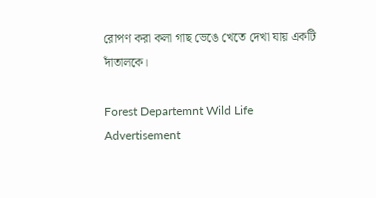রোপণ করা কলা গাছ ভেঙে খেতে দেখা যায় একটি দাঁতালকে।

Forest Departemnt Wild Life
Advertisement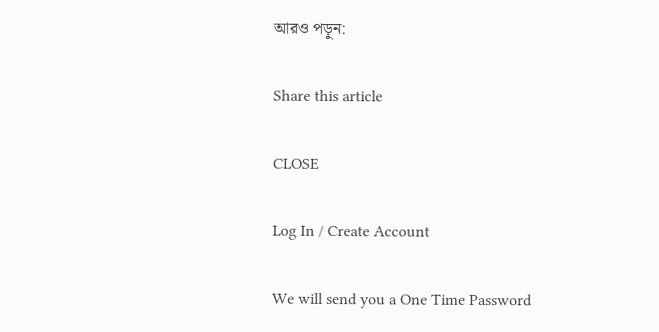আরও পড়ুন:

Share this article

CLOSE

Log In / Create Account

We will send you a One Time Password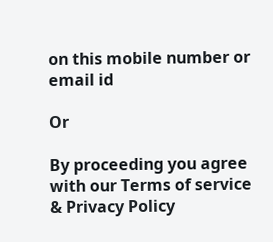on this mobile number or email id

Or

By proceeding you agree with our Terms of service & Privacy Policy